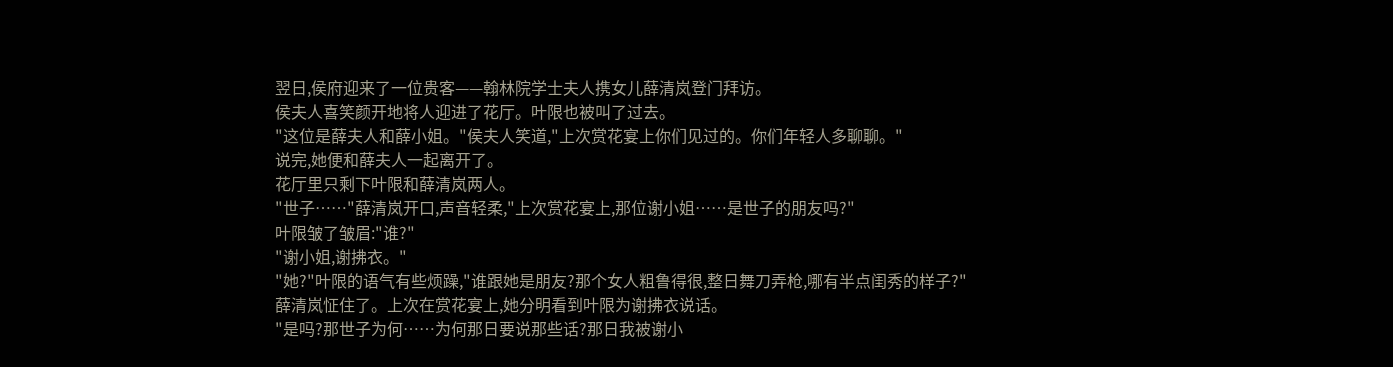翌日,侯府迎来了一位贵客——翰林院学士夫人携女儿薛清岚登门拜访。
侯夫人喜笑颜开地将人迎进了花厅。叶限也被叫了过去。
"这位是薛夫人和薛小姐。"侯夫人笑道,"上次赏花宴上你们见过的。你们年轻人多聊聊。"
说完,她便和薛夫人一起离开了。
花厅里只剩下叶限和薛清岚两人。
"世子……"薛清岚开口,声音轻柔,"上次赏花宴上,那位谢小姐……是世子的朋友吗?"
叶限皱了皱眉:"谁?"
"谢小姐,谢拂衣。"
"她?"叶限的语气有些烦躁,"谁跟她是朋友?那个女人粗鲁得很,整日舞刀弄枪,哪有半点闺秀的样子?"
薛清岚怔住了。上次在赏花宴上,她分明看到叶限为谢拂衣说话。
"是吗?那世子为何……为何那日要说那些话?那日我被谢小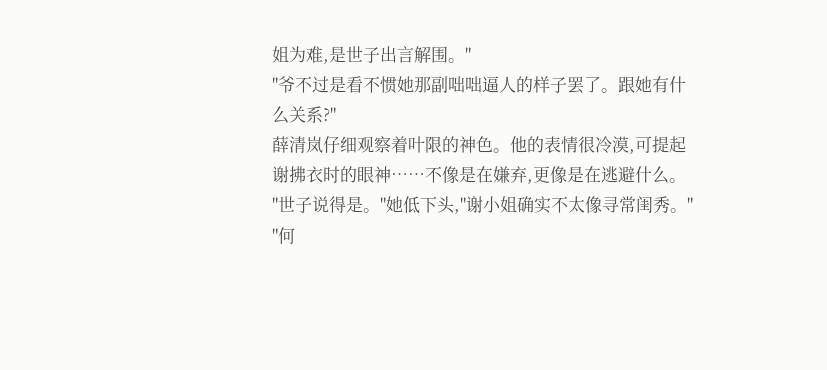姐为难,是世子出言解围。"
"爷不过是看不惯她那副咄咄逼人的样子罢了。跟她有什么关系?"
薛清岚仔细观察着叶限的神色。他的表情很冷漠,可提起谢拂衣时的眼神……不像是在嫌弃,更像是在逃避什么。
"世子说得是。"她低下头,"谢小姐确实不太像寻常闺秀。"
"何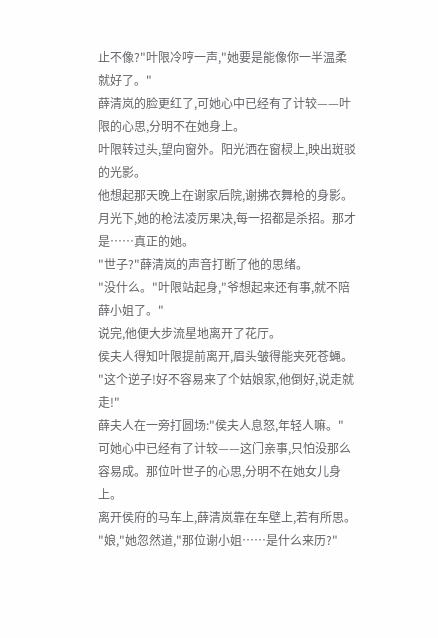止不像?"叶限冷哼一声,"她要是能像你一半温柔就好了。"
薛清岚的脸更红了,可她心中已经有了计较——叶限的心思,分明不在她身上。
叶限转过头,望向窗外。阳光洒在窗棂上,映出斑驳的光影。
他想起那天晚上在谢家后院,谢拂衣舞枪的身影。月光下,她的枪法凌厉果决,每一招都是杀招。那才是……真正的她。
"世子?"薛清岚的声音打断了他的思绪。
"没什么。"叶限站起身,"爷想起来还有事,就不陪薛小姐了。"
说完,他便大步流星地离开了花厅。
侯夫人得知叶限提前离开,眉头皱得能夹死苍蝇。
"这个逆子!好不容易来了个姑娘家,他倒好,说走就走!"
薛夫人在一旁打圆场:"侯夫人息怒,年轻人嘛。"
可她心中已经有了计较——这门亲事,只怕没那么容易成。那位叶世子的心思,分明不在她女儿身上。
离开侯府的马车上,薛清岚靠在车壁上,若有所思。
"娘,"她忽然道,"那位谢小姐……是什么来历?"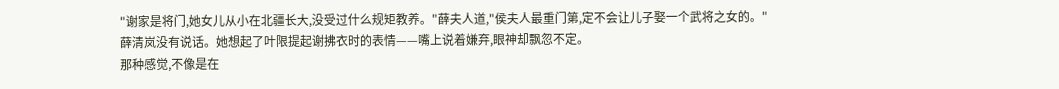"谢家是将门,她女儿从小在北疆长大,没受过什么规矩教养。"薛夫人道,"侯夫人最重门第,定不会让儿子娶一个武将之女的。"
薛清岚没有说话。她想起了叶限提起谢拂衣时的表情——嘴上说着嫌弃,眼神却飘忽不定。
那种感觉,不像是在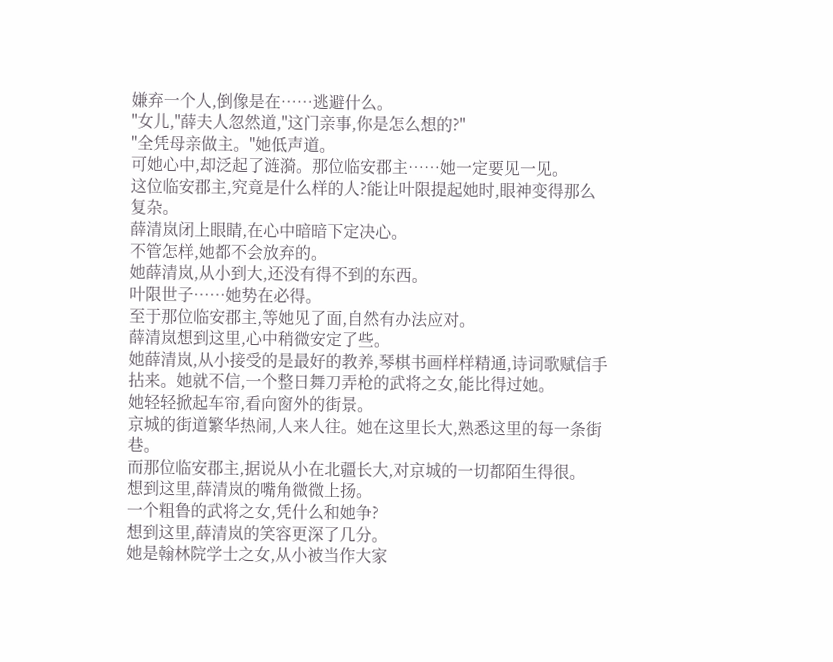嫌弃一个人,倒像是在……逃避什么。
"女儿,"薛夫人忽然道,"这门亲事,你是怎么想的?"
"全凭母亲做主。"她低声道。
可她心中,却泛起了涟漪。那位临安郡主……她一定要见一见。
这位临安郡主,究竟是什么样的人?能让叶限提起她时,眼神变得那么复杂。
薛清岚闭上眼睛,在心中暗暗下定决心。
不管怎样,她都不会放弃的。
她薛清岚,从小到大,还没有得不到的东西。
叶限世子……她势在必得。
至于那位临安郡主,等她见了面,自然有办法应对。
薛清岚想到这里,心中稍微安定了些。
她薛清岚,从小接受的是最好的教养,琴棋书画样样精通,诗词歌赋信手拈来。她就不信,一个整日舞刀弄枪的武将之女,能比得过她。
她轻轻掀起车帘,看向窗外的街景。
京城的街道繁华热闹,人来人往。她在这里长大,熟悉这里的每一条街巷。
而那位临安郡主,据说从小在北疆长大,对京城的一切都陌生得很。
想到这里,薛清岚的嘴角微微上扬。
一个粗鲁的武将之女,凭什么和她争?
想到这里,薛清岚的笑容更深了几分。
她是翰林院学士之女,从小被当作大家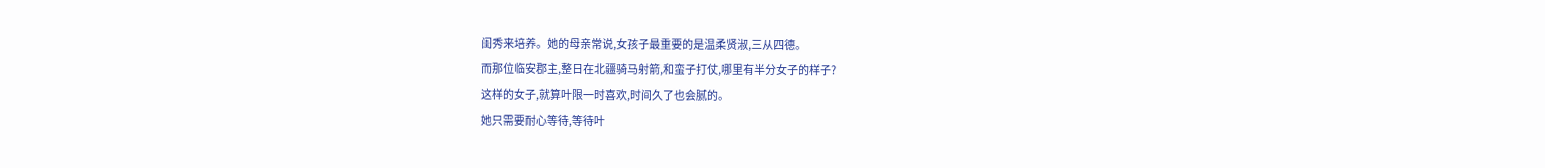闺秀来培养。她的母亲常说,女孩子最重要的是温柔贤淑,三从四德。
而那位临安郡主,整日在北疆骑马射箭,和蛮子打仗,哪里有半分女子的样子?
这样的女子,就算叶限一时喜欢,时间久了也会腻的。
她只需要耐心等待,等待叶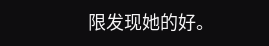限发现她的好。